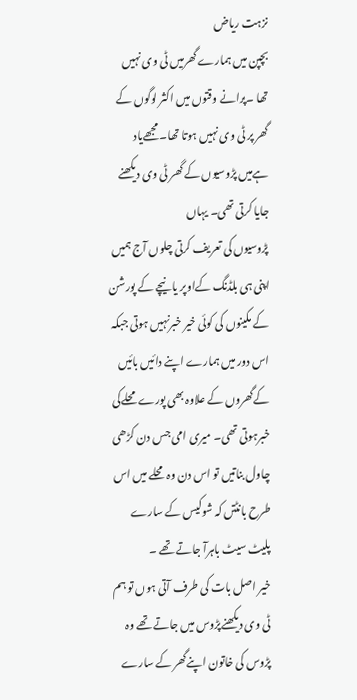نزہت ریاض
بچپن میں ہمارے گھرمیں ٹی وی نہیں تھا ۔پرانے وقتوں میں اکثر لوگوں کے گھر پر ٹی وی نہیں ہوتا تھا۔ مجھےیاد ہےمیں پڑوسیوں کے گھر ٹی وی دیکھنے جایا کرتی تھی۔ یہاں
پڑوسیوں کی تعریف کرتی چلوں آج ہمیں اپنی ہی بلڈنگ کےاوپر یا نیچے کے پورشن کے مکینوں کی کوئی خیر خبرنہیں ہوتی جبکہ اس دور میں ہمارے اپنے دائیں بائیں کےگھروں کے علاوہ بھی پورے محلےکی خبرہوتی تھی۔ میری امی جس دن کڑھی چاول بناتیں تو اس دن وہ محلے میں اس طرح بانٹتں کہ شوکیس کے سارے پلیٹ سیٹ باہرآ جاتے تھے ۔
خیر اصل بات کی طرف آتی ہوں تو ہم ٹی وی دیکھنےپڑوس میں جاتے تھے وہ پڑوس کی خاتون اپنےگھر کے سارے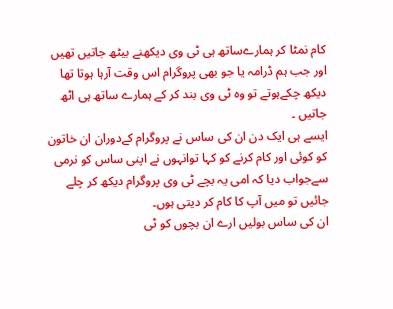کام نمٹا کر ہمارےساتھ ہی ٹی وی دیکھنے بیٹھ جاتیں تھیں اور جب ہم ڈرامہ یا جو بھی پروگرام اس وقت آرہا ہوتا تھا دیکھ چکےہوتے تو وہ ٹی وی بند کر کے ہمارے ساتھ ہی اٹھ جاتیں ۔
ایسے ہی ایک دن ان کی ساس نے پروگرام کےدوران ان خاتون کو کوئی اور کام کرنے کو کہا توانہوں نے اپنی ساس کو نرمی سےجواب دیا کہ امی یہ بچے ٹی وی پروگرام دیکھ کر چلے جائیں تو میں آپ کا کام کر دیتی ہوں۔
ان کی ساس بولیں ارے ان بچوں کو ٹی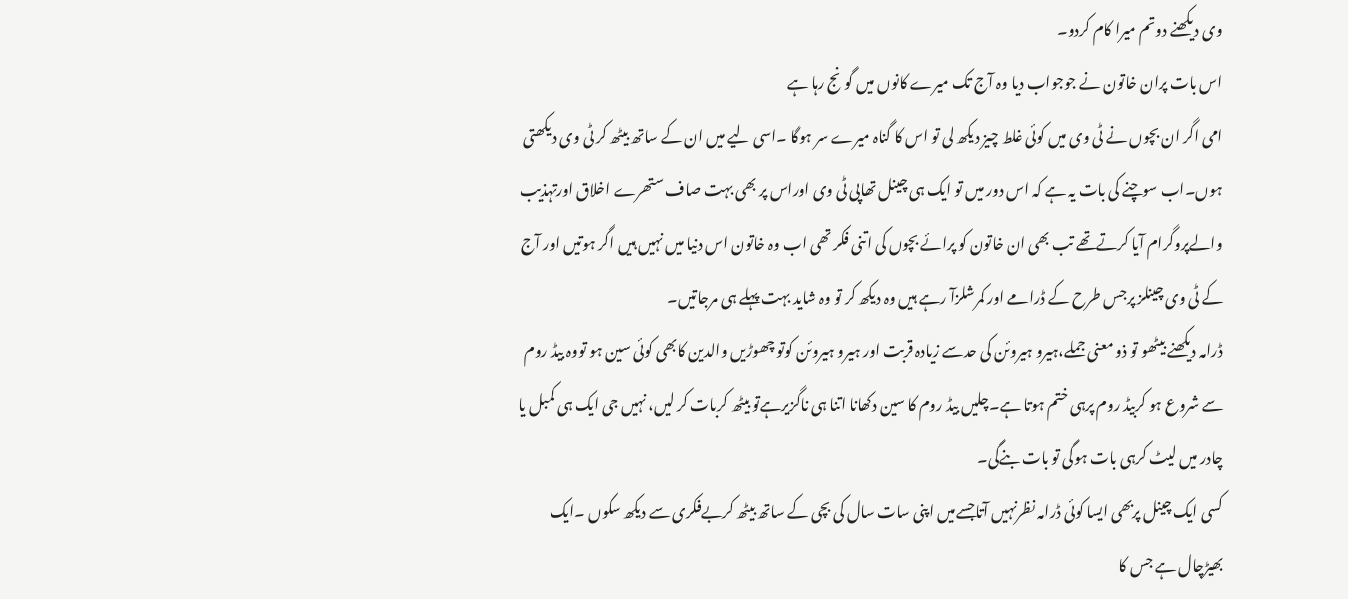وی دیکھنے دوتم میرا کام کردو۔
اس بات پران خاتون نے جوجواب دیا وہ آج تک میرے کانوں میں گونج رہا ہے
امی اگر ان بچوں نے ٹی وی میں کوئی غلط چیز دیکھ لی تو اس کا گناہ میرے سر ہوگا ۔اسی لیے میں ان کے ساتھ بیٹھ کر ٹی وی دیکھتی ہوں۔اب سوچنے کی بات یہ ہے کہ اس دور میں تو ایک ہی چینل تھاپی ٹی وی اوراس پر بھی بہت صاف ستھرے اخلاق اورتہذیب والےپروگرام آیا کرتےتھے تب بھی ان خاتون کو پرائے بچوں کی اتنی فکر تھی اب وہ خاتون اس دنیا میں نہیں ہیں اگر ہوتیں اور آج کے ٹی وی چینلز پرجس طرح کے ڈرامے اور کمرشلزآ رہے ہیں وہ دیکھ کر تو وہ شاید بہت پہلے ہی مرجاتیں۔
ڈرامہ دیکھنے بیٹھو تو ذو معنی جملے،ہیرو ہیروئن کی حدسے زیادہ قربت اور ہیرو ہیروئن کوتو چھوڑیں والدین کابھی کوئی سین ہو تووہ بیڈ روم سے شروع ہو کربیڈ روم پرہی ختم ہوتا ہے۔چلیں بیڈ روم کا سین دکھانا اتنا ہی ناگزیرہےتو بیٹھ کربات کر لیں، نہیں جی ایک ہی کمبل یا چادر میں لیٹ کرہی بات ہوگی تو بات بنےگی۔
کسی ایک چینل پربھی ایسا کوئی ڈرامہ نظرنہیں آتاجسےمیں اپنی سات سال کی بچی کے ساتھ بیٹھ کربےفکری سے دیکھ سکوں ۔ایک بھیڑچال ہے جس کا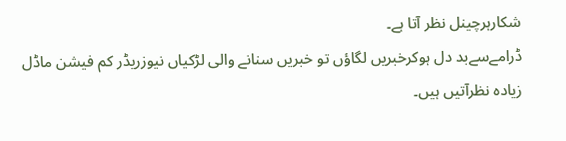شکارہرچینل نظر آتا ہے۔
ڈرامےسےبد دل ہوکرخبریں لگاؤں تو خبریں سنانے والی لڑکیاں نیوزریڈر کم فیشن ماڈل زیادہ نظرآتیں ہیں۔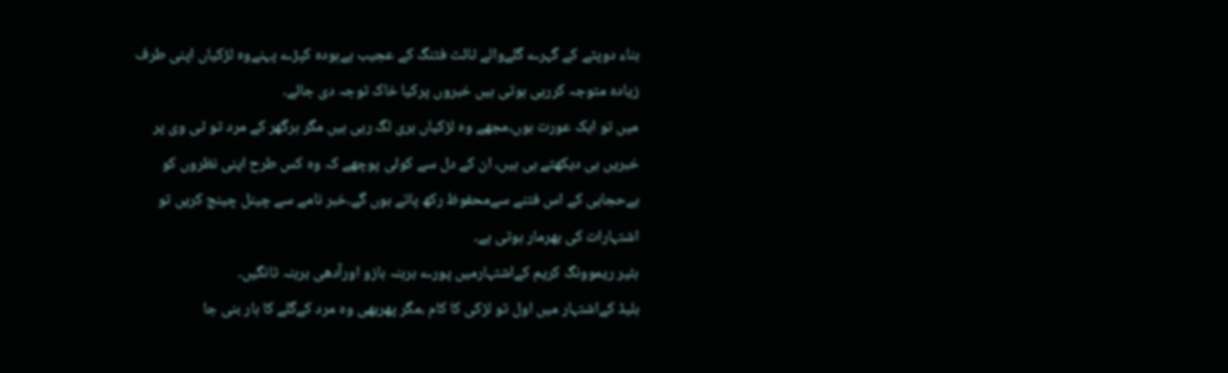بناء دوپٹے کے گہرے گلےوالے ٹائٹ فٹنگ کے عجیب بےہودہ کپڑے پہنےوہ لڑکیاں اپنی طرف زیادہ متوجہ کررہی ہوتی ہیں خبروں پرکیا خاک توجہ دی جائے۔
میں تو ایک عورت ہوں،مجھے وہ لڑکیاں بری لگ رہی ہیں مگر ہرگھر کے مرد تو ٹی وی پر خبریں ہی دیکھتے ہی ہیں، ان کے دل سے کوئی پوچھے کہ وہ کس طرح اپنی نظروں کو بےحجابی کے اس فتنے سےمحفوظ رکھ پاتے ہوں گے۔خبر نامے سے چینل چینج کریں تو اشتہارات کی بھرمار ہوتی ہے۔
ہئیر ریموونگ کریم کےاشتہارمیں پورے برہنہ بازو اورآدھی برہنہ ٹانگیں۔
بلیڈ کےاشتہار میں اول تو لڑکی کا کام ،مگر پھربھی وہ مرد کےگلے کا ہار بنی جا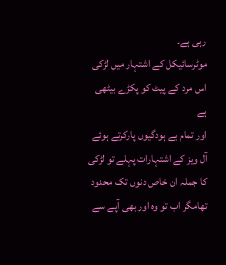رہی ہے۔
موٹرسائیکل کے اشتہار میں لڑکی اس مرد کے پیٹ کو پکڑے بیٹھی ہے
اور تمام بے ہودگیوں پارکرتے ہوئے آل ویز کے اشتہارات پہلے تو لڑکی کا جملہ ان خاص دنوں تک محدود تھامگر اب تو وہ اور بھی آپے سے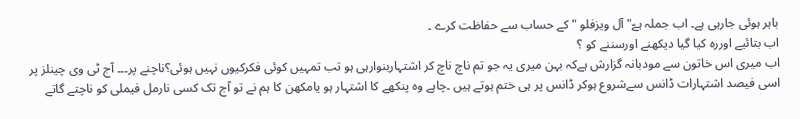باہر ہوئی جارہی ہے۔ اب جملہ ہےّ" آل ویزفلو " کے حساب سے حفاظت کرے ۔
اب بتائیے اوررہ کیا گیا دیکھنے اورسننے کو ؟
اب میری اس خاتون سے مودبانہ گزارش ہےکہ بہن میری یہ جو تم ناچ ناچ کر اشتہاربنوارہی ہو تب تمہیں کوئی فکرکیوں نہیں ہوئی؟ناچنے پر۔۔۔ آج ٹی وی چینلز پر اسی فیصد اشتہارات ڈانس سےشروع ہوکر ڈانس پر ہی ختم ہوتے ہیں ۔چاہے وہ پنکھے کا اشتہار ہو یامکھن کا ہم نے تو آج تک کسی نارمل فیملی کو ناچتے گاتے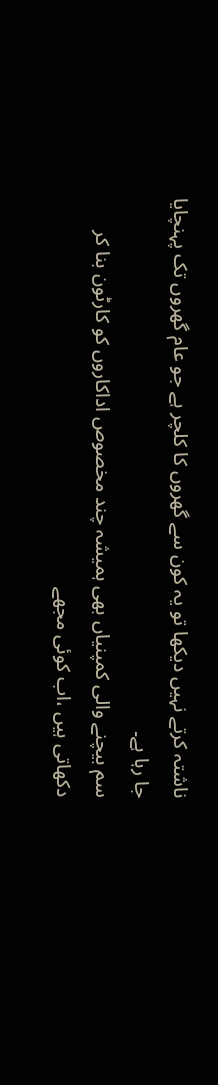ناشتہ کرتے نہیں دیکھا تو یہ کون سے گھروں کا کلچر ہے جو عام گھروں تک پہنچایا جا رہا ہے۔
سم بیچنے والی کمپنیاں بھی ہمیشہ چند مخصوص اداکاروں کو کارٹون بنا کر دکھاتی ہیں ،اب کوئی مجھے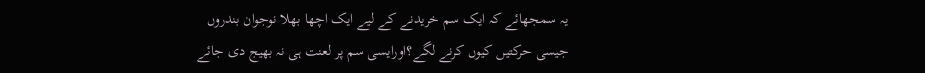یہ سمجھائے کہ ایک سم خریدنے کے لیے ایک اچھا بھلا نوجوان بندروں جیسی حرکتیں کیوں کرنے لگے؟اورایسی سم پر لعنت ہی نہ بھیج دی جائے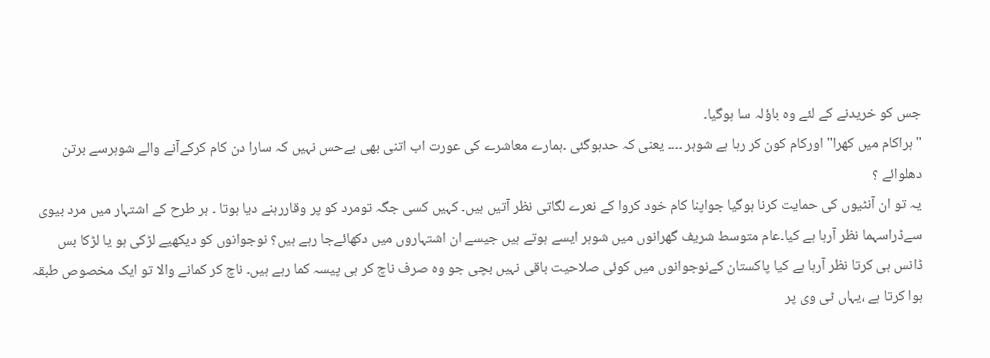جس کو خریدنے کے لئے وہ باؤلہ سا ہوگیا۔
"ہراکام میں کھرا" اورکام کون کر رہا ہے شوہر ۔۔۔۔ یعنی کہ حدہوگئی ۔ہمارے معاشرے کی عورت اب اتنی بھی بےحس نہیں کہ سارا دن کام کرکےآنے والے شوہرسے برتن دھلوائے ؟
یہ تو ان آنٹیوں کی حمایت کرنا ہوگیا جواپنا کام خود کروا کے نعرے لگاتی نظر آتیں ہیں۔ کہیں کسی جگہ تومرد کو پر وقاررہنے دیا ہوتا ۔ ہر طرح کے اشتہار میں مرد بیوی سےڈراسہما نظر آرہا ہے کیا۔عام متوسط شریف گھرانوں میں شوہر ایسے ہوتے ہیں جیسے ان اشتہاروں میں دکھائےجا رہے ہیں؟ نوجوانوں کو دیکھیے لڑکی ہو یا لڑکا بس ڈانس ہی کرتا نظر آرہا ہے کیا پاکستان کےنوجوانوں میں کوئی صلاحیت باقی نہیں بچی جو وہ صرف ناچ کر ہی پیسہ کما رہے ہیں۔ ناچ کر کمانے والا تو ایک مخصوص طبقہ ہوا کرتا ہے ،یہاں ٹی وی پر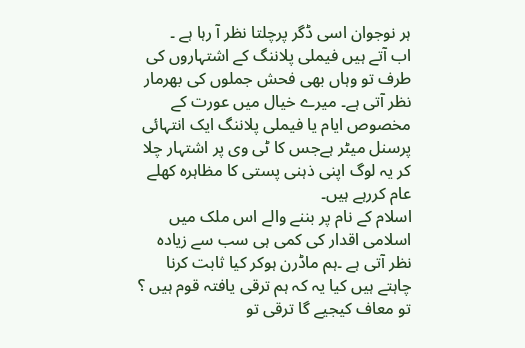ہر نوجوان اسی ڈگر پرچلتا نظر آ رہا ہے ۔
اب آتے ہیں فیملی پلاننگ کے اشتہاروں کی طرف تو وہاں بھی فحش جملوں کی بھرمار نظر آتی ہے۔ میرے خیال میں عورت کے مخصوص ایام یا فیملی پلاننگ ایک انتہائی پرسنل میٹر ہےجس کا ٹی وی پر اشتہار چلا کر یہ لوگ اپنی ذہنی پستی کا مظاہرہ کھلے عام کررہے ہیں۔
اسلام کے نام پر بننے والے اس ملک میں اسلامی اقدار کی کمی ہی سب سے زیادہ نظر آتی ہے ۔ہم ماڈرن ہوکر کیا ثابت کرنا چاہتے ہیں کیا یہ کہ ہم ترقی یافتہ قوم ہیں ؟ تو معاف کیجیے گا ترقی تو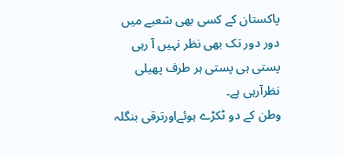پاکستان کے کسی بھی شعبے میں دور دور تک بھی نظر نہیں آ رہی پستی ہی پستی ہر طرف پھیلی نظرآرہی ہے۔
وطن کے دو ٹکڑے ہوئےاورترقی بنگلہ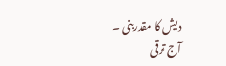دیش کا مقدربنی ۔
آج ترقی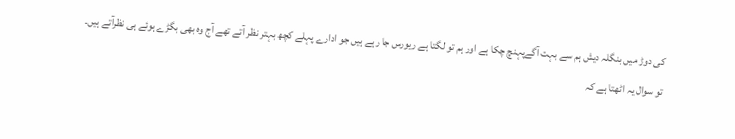کی دوڑ میں بنگلہ دیش ہم سے بہت آگےپہنچ چکا ہے اور ہم تو لگتا ہے ریورس جا رہے ہیں جو ادارے پہلے کچھ بہتر نظر آتے تھے آج وہ بھی بگڑے ہوئے ہی نظرآتے ہیں۔
تو سوال یہ اٹھتا ہے کہ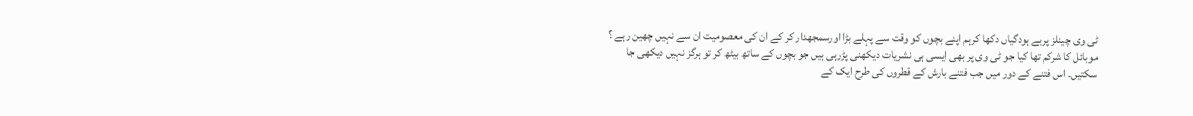ٹی وی چینلز پربے ہودگیاں دکھا کرہم اپنے بچوں کو وقت سے پہلے بڑا اورسمجھدار کر کے ان کی معصومیت ان سے نہیں چھین رہے ؟
موبائل کا شرکم تھا کیا جو ٹی وی پر بھی ایسی ہی نشریات دیکھنی پڑرہی ہیں جو بچوں کے ساتھ بیٹھ کر تو ہرگز نہیں دیکھی جا سکتیں۔ اس فتنے کے دور میں جب فتنے بارش کے قطروں کی طرح ایک کے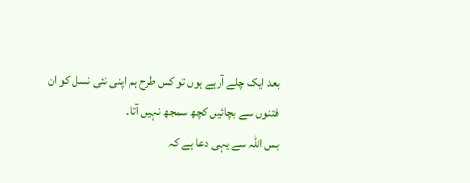بعد ایک چلے آرہے ہوں تو کس طرح ہم اپنی نئی نسل کو ان فتنوں سے بچائیں کچھ سمجھ نہیں آتا۔
بس اللہ سے یہی دعا ہے کہ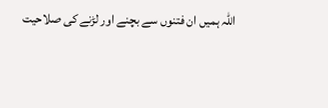اللہ ہمیں ان فتنوں سے بچنے اور لڑنے کی صلاحیت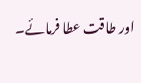اور طاقت عطا فرمائے۔